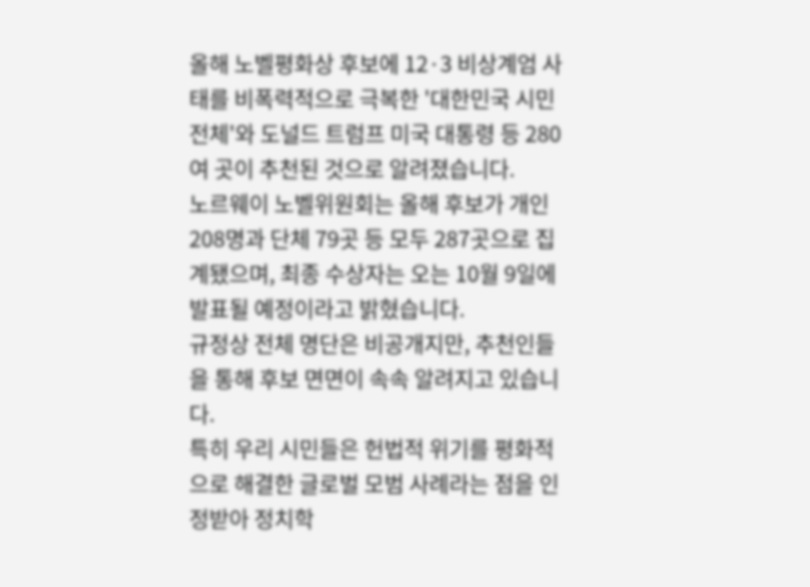올해 노벨평화상 후보에 12·3 비상계엄 사태를 비폭력적으로 극복한 '대한민국 시민 전체'와 도널드 트럼프 미국 대통령 등 280여 곳이 추천된 것으로 알려졌습니다.
노르웨이 노벨위원회는 올해 후보가 개인 208명과 단체 79곳 등 모두 287곳으로 집계됐으며, 최종 수상자는 오는 10월 9일에 발표될 예정이라고 밝혔습니다.
규정상 전체 명단은 비공개지만, 추천인들을 통해 후보 면면이 속속 알려지고 있습니다.
특히 우리 시민들은 헌법적 위기를 평화적으로 해결한 글로벌 모범 사례라는 점을 인정받아 정치학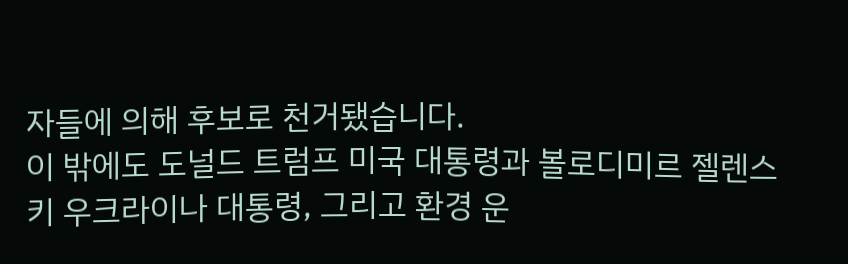자들에 의해 후보로 천거됐습니다.
이 밖에도 도널드 트럼프 미국 대통령과 볼로디미르 젤렌스키 우크라이나 대통령, 그리고 환경 운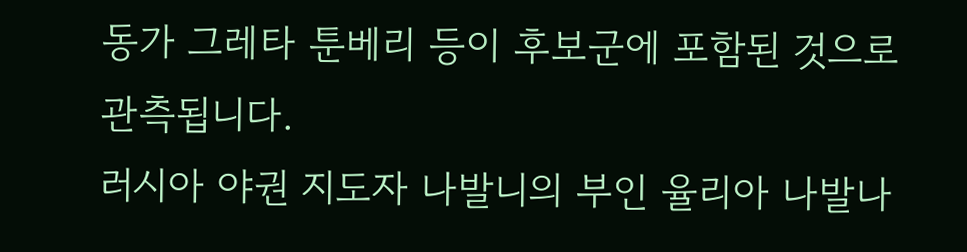동가 그레타 툰베리 등이 후보군에 포함된 것으로 관측됩니다.
러시아 야권 지도자 나발니의 부인 율리아 나발나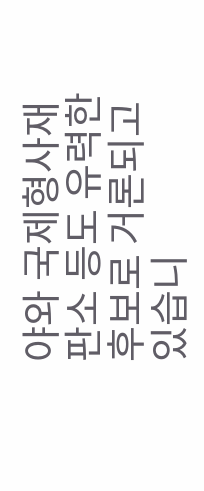야와 국제형사재판소 등도 유력한 후보로 거론되고 있습니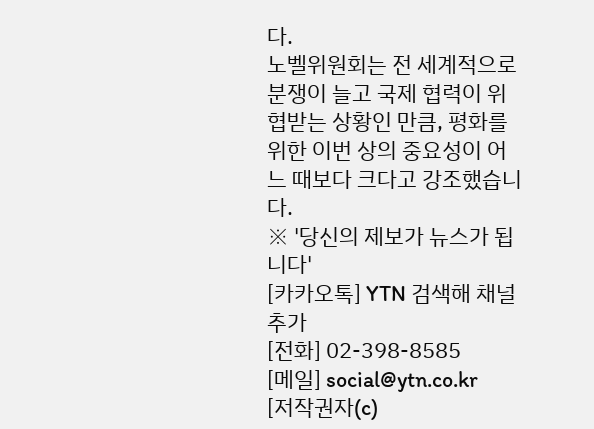다.
노벨위원회는 전 세계적으로 분쟁이 늘고 국제 협력이 위협받는 상황인 만큼, 평화를 위한 이번 상의 중요성이 어느 때보다 크다고 강조했습니다.
※ '당신의 제보가 뉴스가 됩니다'
[카카오톡] YTN 검색해 채널 추가
[전화] 02-398-8585
[메일] social@ytn.co.kr
[저작권자(c)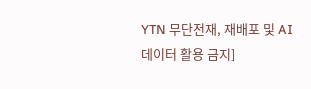YTN 무단전재, 재배포 및 AI 데이터 활용 금지]